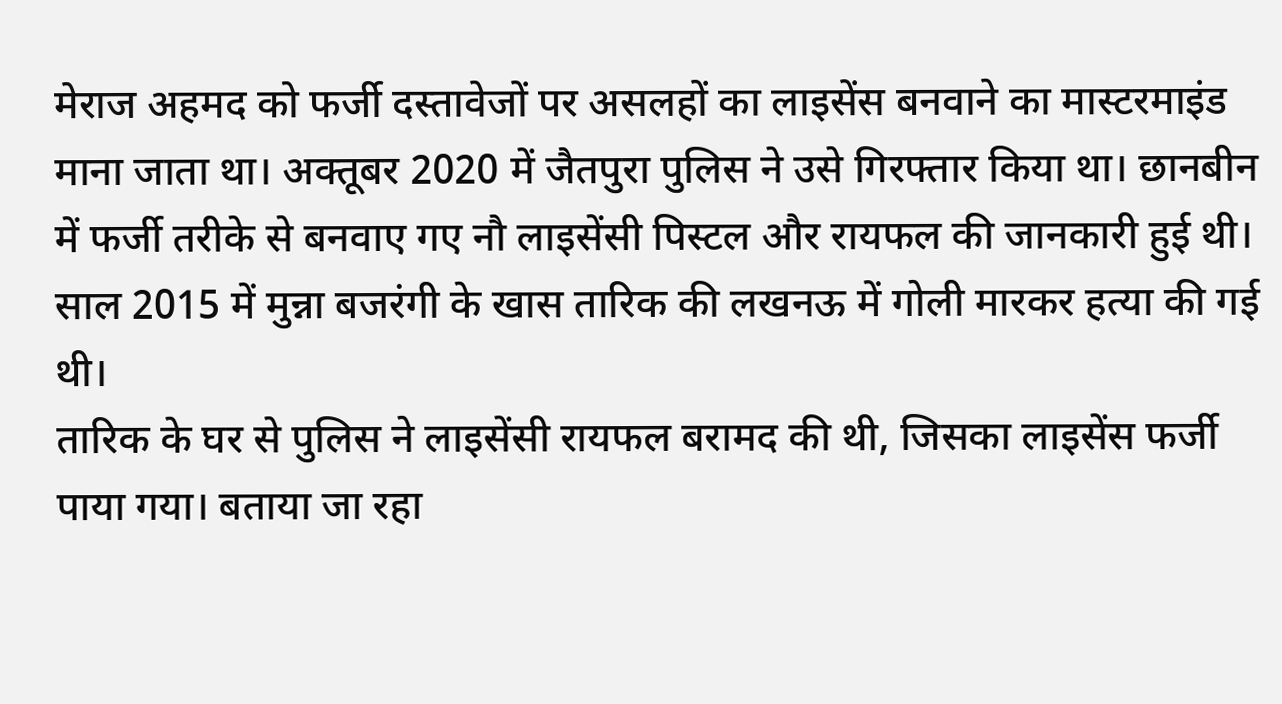मेराज अहमद को फर्जी दस्तावेजों पर असलहों का लाइसेंस बनवाने का मास्टरमाइंड माना जाता था। अक्तूबर 2020 में जैतपुरा पुलिस ने उसे गिरफ्तार किया था। छानबीन में फर्जी तरीके से बनवाए गए नौ लाइसेंसी पिस्टल और रायफल की जानकारी हुई थी। साल 2015 में मुन्ना बजरंगी के खास तारिक की लखनऊ में गोली मारकर हत्या की गई थी।
तारिक के घर से पुलिस ने लाइसेंसी रायफल बरामद की थी, जिसका लाइसेंस फर्जी पाया गया। बताया जा रहा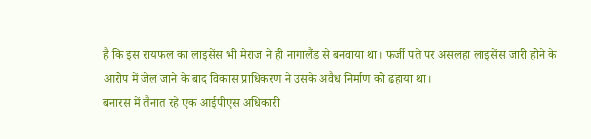है कि इस रायफल का लाइसेंस भी मेराज ने ही नागालैंड से बनवाया था। फर्जी पते पर असलहा लाइसेंस जारी होने के आरोप में जेल जाने के बाद विकास प्राधिकरण ने उसके अवैध निर्माण को ढहाया था।
बनारस में तैनात रहे एक आईपीएस अधिकारी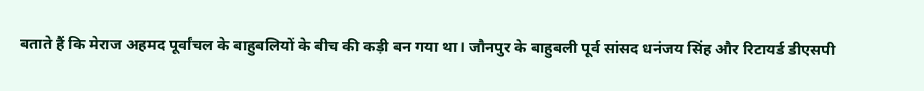बताते हैं कि मेराज अहमद पूर्वांचल के बाहुबलियों के बीच की कड़ी बन गया था। जौनपुर के बाहुबली पूर्व सांसद धनंजय सिंह और रिटायर्ड डीएसपी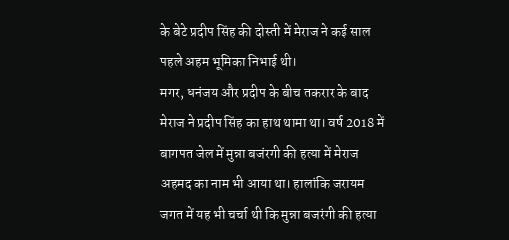के बेटे प्रदीप सिंह की दोस्ती में मेराज ने कई साल पहले अहम भूमिका निभाई थी।
मगर, धनंजय और प्रदीप के बीच तकरार के बाद मेराज ने प्रदीप सिंह का हाथ थामा था। वर्ष 2018 में बागपत जेल में मुन्ना बजंरगी की हत्या में मेराज अहमद का नाम भी आया था। हालांकि जरायम जगत में यह भी चर्चा थी कि मुन्ना बजरंगी की हत्या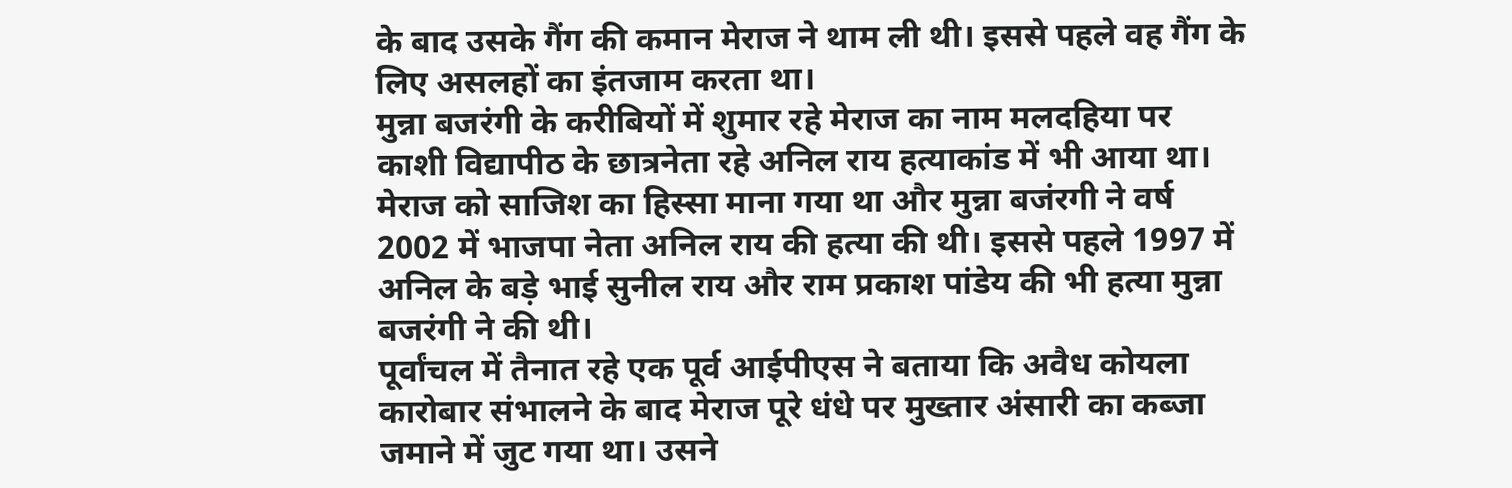के बाद उसके गैंग की कमान मेराज ने थाम ली थी। इससे पहले वह गैंग के लिए असलहों का इंतजाम करता था।
मुन्ना बजरंगी के करीबियों में शुमार रहे मेराज का नाम मलदहिया पर काशी विद्यापीठ के छात्रनेता रहे अनिल राय हत्याकांड में भी आया था। मेराज को साजिश का हिस्सा माना गया था और मुन्ना बजंरगी ने वर्ष 2002 में भाजपा नेता अनिल राय की हत्या की थी। इससे पहले 1997 में अनिल के बड़े भाई सुनील राय और राम प्रकाश पांडेय की भी हत्या मुन्ना बजरंगी ने की थी।
पूर्वांचल में तैनात रहे एक पूर्व आईपीएस ने बताया कि अवैध कोयला कारोबार संभालने के बाद मेराज पूरे धंधे पर मुख्तार अंसारी का कब्जा जमाने में जुट गया था। उसने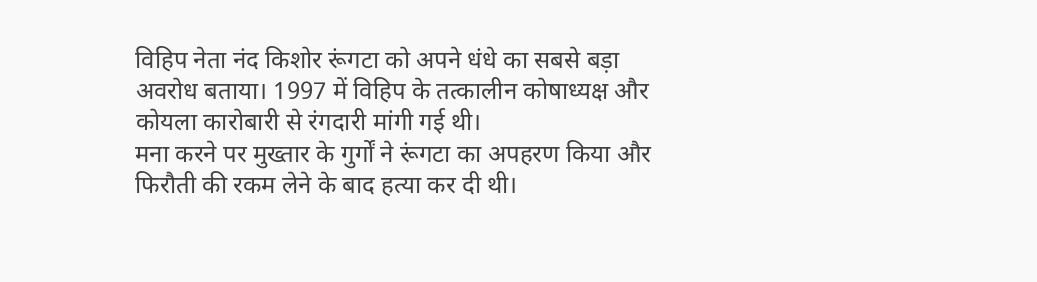विहिप नेता नंद किशोर रूंगटा को अपने धंधे का सबसे बड़ा अवरोध बताया। 1997 में विहिप के तत्कालीन कोषाध्यक्ष और कोयला कारोबारी से रंगदारी मांगी गई थी।
मना करने पर मुख्तार के गुर्गों ने रूंगटा का अपहरण किया और फिरौती की रकम लेने के बाद हत्या कर दी थी।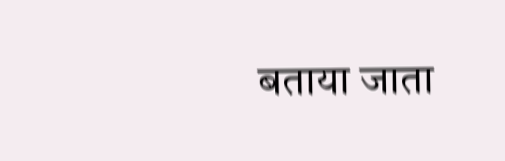बताया जाता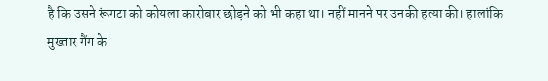है कि उसने रूंगटा को कोयला कारोबार छोड़ने को भी कहा था। नहीं मानने पर उनकी हत्या की। हालांकि मुख्तार गैंग के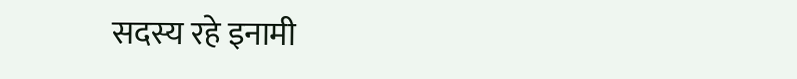सदस्य रहे इनामी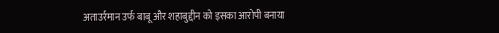अताउर्रमान उर्फ बाबू और शहाबुद्दीन को इसका आरोपी बनाया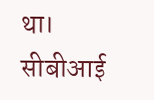था। सीबीआई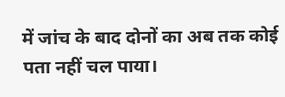में जांच के बाद दोनों का अब तक कोई पता नहीं चल पाया।